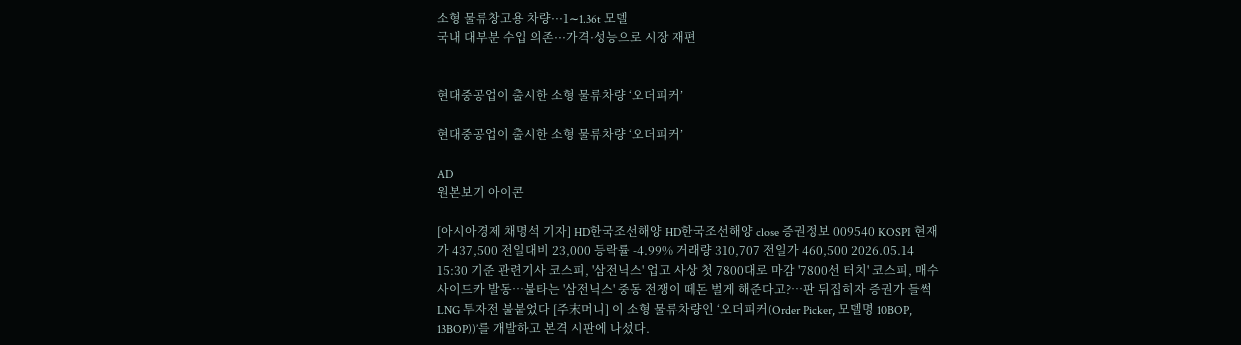소형 물류창고용 차량···1∼1.36t 모델
국내 대부분 수입 의존···가격·성능으로 시장 재편


현대중공업이 출시한 소형 물류차량 ‘오더피커’

현대중공업이 출시한 소형 물류차량 ‘오더피커’

AD
원본보기 아이콘

[아시아경제 채명석 기자] HD한국조선해양 HD한국조선해양 close 증권정보 009540 KOSPI 현재가 437,500 전일대비 23,000 등락률 -4.99% 거래량 310,707 전일가 460,500 2026.05.14 15:30 기준 관련기사 코스피, '삼전닉스' 업고 사상 첫 7800대로 마감 '7800선 터치' 코스피, 매수 사이드카 발동…불타는 '삼전닉스' 중동 전쟁이 떼돈 벌게 해준다고?…판 뒤집히자 증권가 들썩 LNG 투자전 불붙었다 [주末머니] 이 소형 물류차량인 ‘오더피커(Order Picker, 모델명 10BOP, 13BOP))’를 개발하고 본격 시판에 나섰다.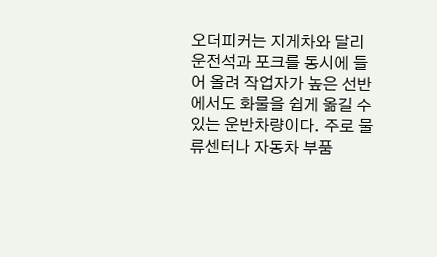오더피커는 지게차와 달리 운전석과 포크를 동시에 들어 올려 작업자가 높은 선반에서도 화물을 쉽게 옮길 수 있는 운반차량이다. 주로 물류센터나 자동차 부품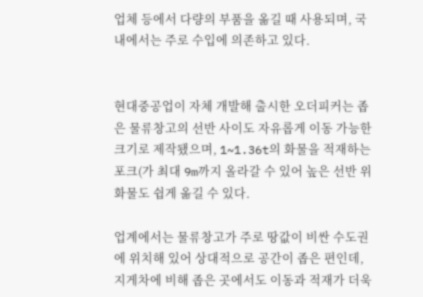업체 등에서 다량의 부품을 옮길 때 사용되며, 국내에서는 주로 수입에 의존하고 있다.


현대중공업이 자체 개발해 출시한 오더피커는 좁은 물류창고의 선반 사이도 자유롭게 이동 가능한 크기로 제작됐으며, 1~1.36t의 화물을 적재하는 포크(가 최대 9m까지 올라갈 수 있어 높은 선반 위 화물도 쉽게 옮길 수 있다.

업계에서는 물류창고가 주로 땅값이 비싼 수도권에 위치해 있어 상대적으로 공간이 좁은 편인데, 지게차에 비해 좁은 곳에서도 이동과 적재가 더욱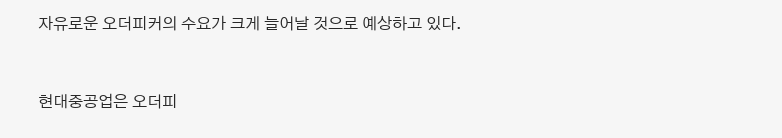자유로운 오더피커의 수요가 크게 늘어날 것으로 예상하고 있다.


현대중공업은 오더피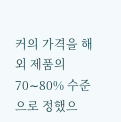커의 가격을 해외 제품의 70∼80% 수준으로 정했으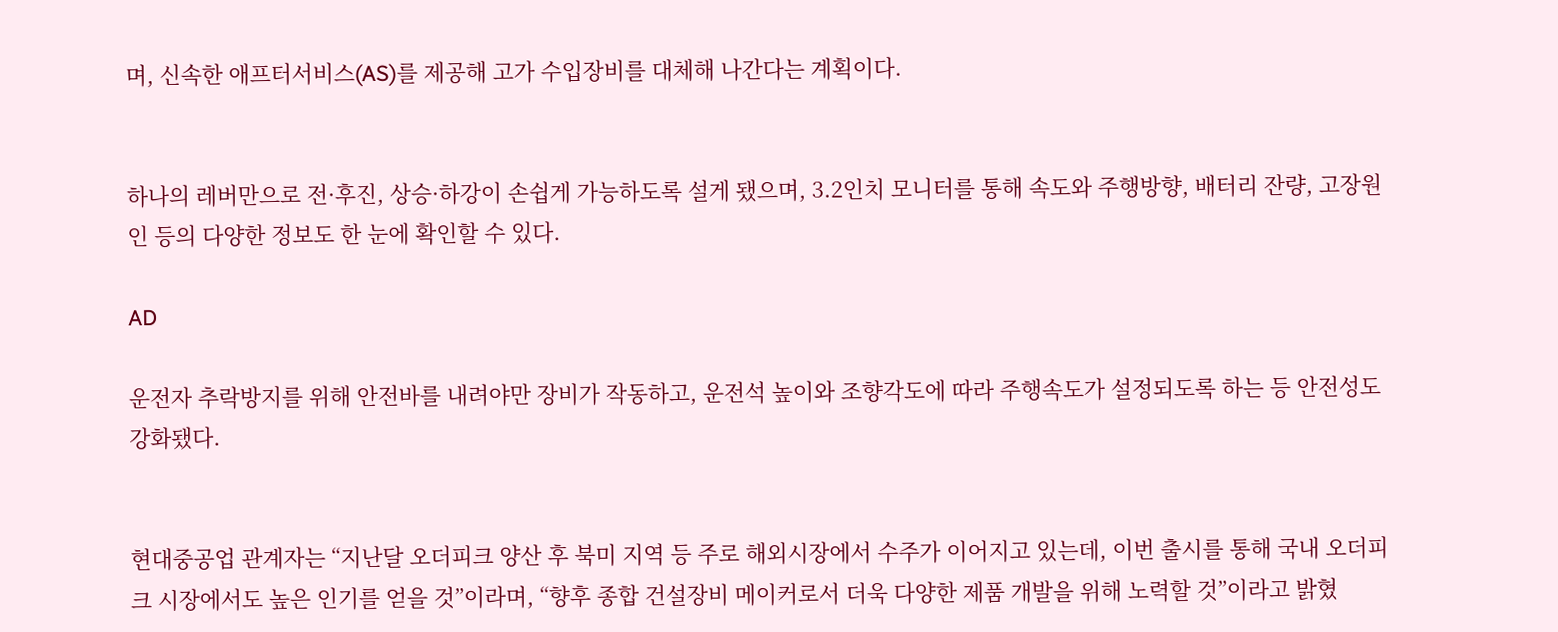며, 신속한 애프터서비스(AS)를 제공해 고가 수입장비를 대체해 나간다는 계획이다.


하나의 레버만으로 전·후진, 상승·하강이 손쉽게 가능하도록 설게 됐으며, 3.2인치 모니터를 통해 속도와 주행방향, 배터리 잔량, 고장원인 등의 다양한 정보도 한 눈에 확인할 수 있다.

AD

운전자 추락방지를 위해 안전바를 내려야만 장비가 작동하고, 운전석 높이와 조향각도에 따라 주행속도가 설정되도록 하는 등 안전성도 강화됐다.


현대중공업 관계자는 “지난달 오더피크 양산 후 북미 지역 등 주로 해외시장에서 수주가 이어지고 있는데, 이번 출시를 통해 국내 오더피크 시장에서도 높은 인기를 얻을 것”이라며, “향후 종합 건설장비 메이커로서 더욱 다양한 제품 개발을 위해 노력할 것”이라고 밝혔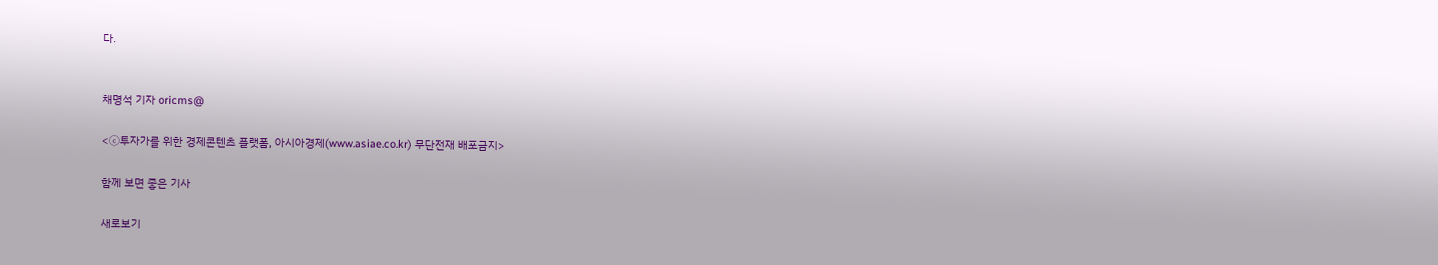다.


채명석 기자 oricms@

<ⓒ투자가를 위한 경제콘텐츠 플랫폼, 아시아경제(www.asiae.co.kr) 무단전재 배포금지>

함께 보면 좋은 기사

새로보기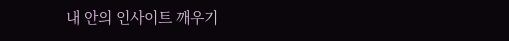내 안의 인사이트 깨우기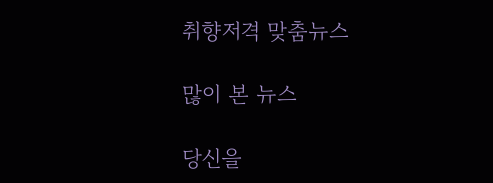취향저격 맞춤뉴스

많이 본 뉴스

당신을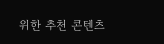위한 추천 콘텐츠